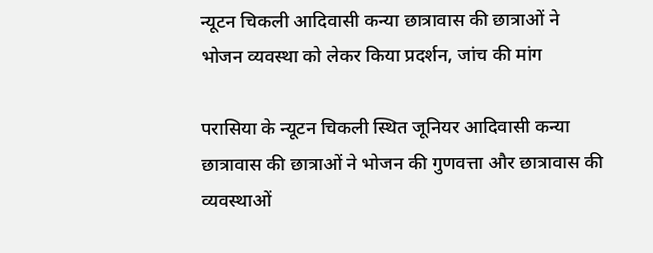न्यूटन चिकली आदिवासी कन्या छात्रावास की छात्राओं ने भोजन व्यवस्था को लेकर किया प्रदर्शन, जांच की मांग

परासिया के न्यूटन चिकली स्थित जूनियर आदिवासी कन्या छात्रावास की छात्राओं ने भोजन की गुणवत्ता और छात्रावास की व्यवस्थाओं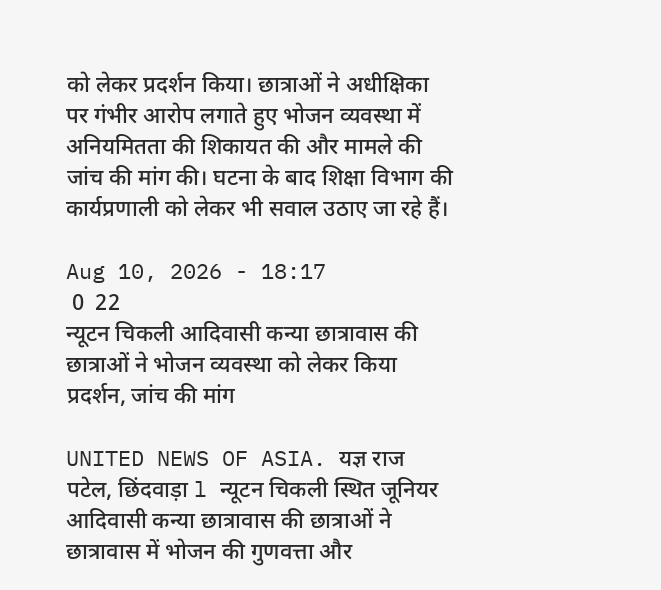को लेकर प्रदर्शन किया। छात्राओं ने अधीक्षिका पर गंभीर आरोप लगाते हुए भोजन व्यवस्था में अनियमितता की शिकायत की और मामले की जांच की मांग की। घटना के बाद शिक्षा विभाग की कार्यप्रणाली को लेकर भी सवाल उठाए जा रहे हैं।

Aug 10, 2026 - 18:17
 0  22
न्यूटन चिकली आदिवासी कन्या छात्रावास की छात्राओं ने भोजन व्यवस्था को लेकर किया प्रदर्शन, जांच की मांग

UNITED NEWS OF ASIA. यज्ञ राज पटेल, छिंदवाड़ा l न्यूटन चिकली स्थित जूनियर आदिवासी कन्या छात्रावास की छात्राओं ने छात्रावास में भोजन की गुणवत्ता और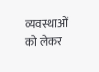व्यवस्थाओं को लेकर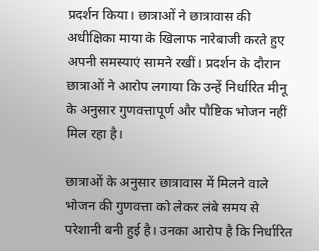प्रदर्शन किया। छात्राओं ने छात्रावास की अधीक्षिका माया के खिलाफ नारेबाजी करते हुए अपनी समस्याएं सामने रखीं। प्रदर्शन के दौरान छात्राओं ने आरोप लगाया कि उन्हें निर्धारित मीनू के अनुसार गुणवत्तापूर्ण और पौष्टिक भोजन नहीं मिल रहा है।

छात्राओं के अनुसार छात्रावास में मिलने वाले भोजन की गुणवत्ता को लेकर लंबे समय से परेशानी बनी हुई है। उनका आरोप है कि निर्धारित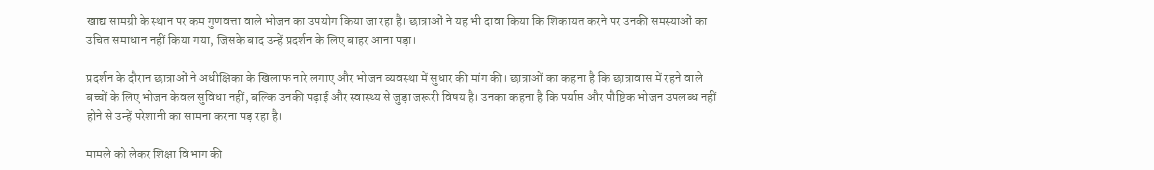खाद्य सामग्री के स्थान पर कम गुणवत्ता वाले भोजन का उपयोग किया जा रहा है। छात्राओं ने यह भी दावा किया कि शिकायत करने पर उनकी समस्याओं का उचित समाधान नहीं किया गया, जिसके बाद उन्हें प्रदर्शन के लिए बाहर आना पड़ा।

प्रदर्शन के दौरान छात्राओं ने अधीक्षिका के खिलाफ नारे लगाए और भोजन व्यवस्था में सुधार की मांग की। छात्राओं का कहना है कि छात्रावास में रहने वाले बच्चों के लिए भोजन केवल सुविधा नहीं, बल्कि उनकी पढ़ाई और स्वास्थ्य से जुड़ा जरूरी विषय है। उनका कहना है कि पर्याप्त और पौष्टिक भोजन उपलब्ध नहीं होने से उन्हें परेशानी का सामना करना पड़ रहा है।

मामले को लेकर शिक्षा विभाग की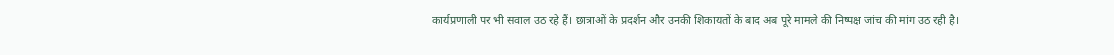कार्यप्रणाली पर भी सवाल उठ रहे हैं। छात्राओं के प्रदर्शन और उनकी शिकायतों के बाद अब पूरे मामले की निष्पक्ष जांच की मांग उठ रही है।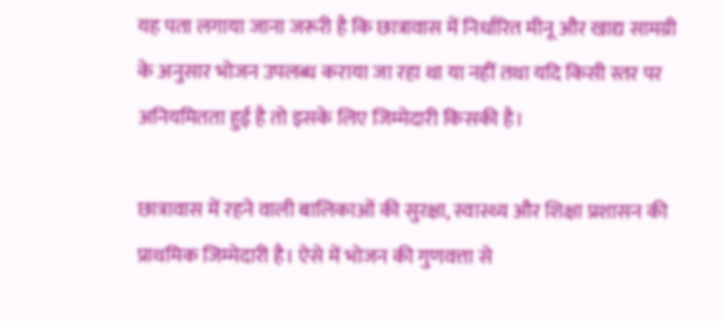यह पता लगाया जाना जरूरी है कि छात्रावास में निर्धारित मीनू और खाद्य सामग्री के अनुसार भोजन उपलब्ध कराया जा रहा था या नहीं तथा यदि किसी स्तर पर अनियमितता हुई है तो इसके लिए जिम्मेदारी किसकी है।

छात्रावास में रहने वाली बालिकाओं की सुरक्षा, स्वास्थ्य और शिक्षा प्रशासन की प्राथमिक जिम्मेदारी है। ऐसे में भोजन की गुणवत्ता से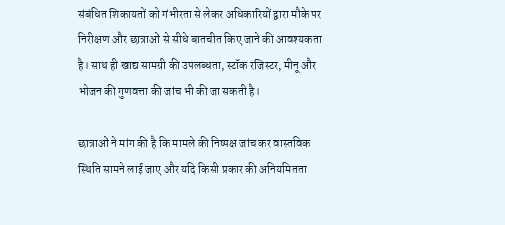संबंधित शिकायतों को गंभीरता से लेकर अधिकारियों द्वारा मौके पर निरीक्षण और छात्राओं से सीधे बातचीत किए जाने की आवश्यकता है। साथ ही खाद्य सामग्री की उपलब्धता, स्टॉक रजिस्टर, मीनू और भोजन की गुणवत्ता की जांच भी की जा सकती है।

छात्राओं ने मांग की है कि मामले की निष्पक्ष जांच कर वास्तविक स्थिति सामने लाई जाए और यदि किसी प्रकार की अनियमितता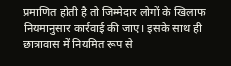प्रमाणित होती है तो जिम्मेदार लोगों के खिलाफ नियमानुसार कार्रवाई की जाए। इसके साथ ही छात्रावास में नियमित रूप से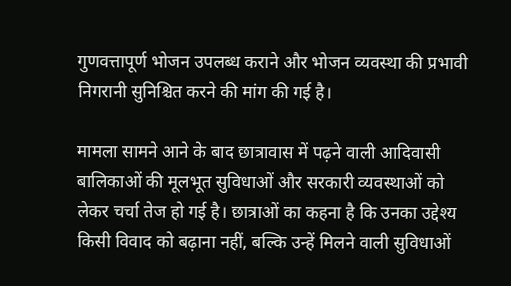गुणवत्तापूर्ण भोजन उपलब्ध कराने और भोजन व्यवस्था की प्रभावी निगरानी सुनिश्चित करने की मांग की गई है।

मामला सामने आने के बाद छात्रावास में पढ़ने वाली आदिवासी बालिकाओं की मूलभूत सुविधाओं और सरकारी व्यवस्थाओं को लेकर चर्चा तेज हो गई है। छात्राओं का कहना है कि उनका उद्देश्य किसी विवाद को बढ़ाना नहीं, बल्कि उन्हें मिलने वाली सुविधाओं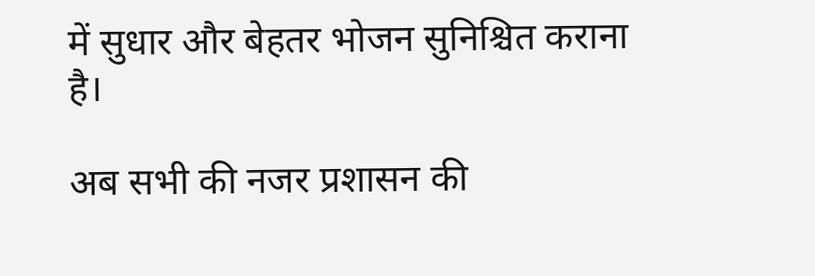में सुधार और बेहतर भोजन सुनिश्चित कराना है।

अब सभी की नजर प्रशासन की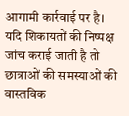आगामी कार्रवाई पर है। यदि शिकायतों की निष्पक्ष जांच कराई जाती है तो छात्राओं की समस्याओं की वास्तविक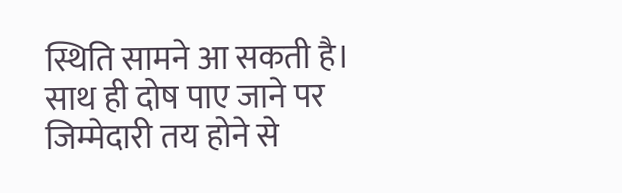स्थिति सामने आ सकती है। साथ ही दोष पाए जाने पर जिम्मेदारी तय होने से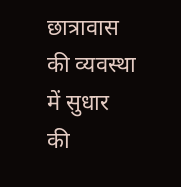छात्रावास की व्यवस्था में सुधार की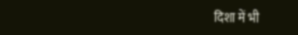दिशा में भी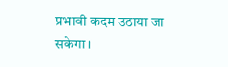प्रभावी कदम उठाया जा सकेगा।